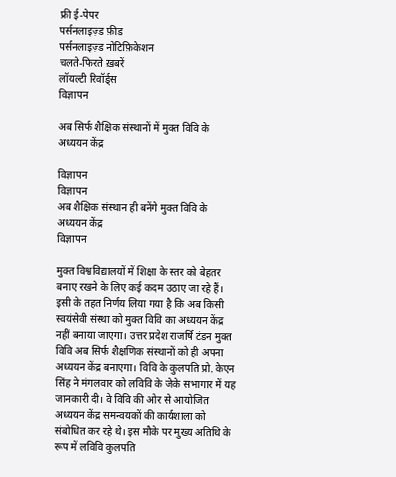फ्री ई-पेपर
पर्सनलाइज़्ड फ़ीड
पर्सनलाइज़्ड नोटिफ़िकेशन
चलते-फिरते ख़बरें
लॉयल्टी रिवॉर्ड्स
विज्ञापन

अब सिर्फ शैक्षिक संस्थानों में मुक्त विवि के अध्ययन केंद्र

विज्ञापन
विज्ञापन
अब शैक्षिक संस्थान ही बनेंगे मुक्त विवि के अध्ययन केंद्र
विज्ञापन

मुक्त विश्वविद्यालयों में शिक्षा के स्तर को बेहतर बनाए रखने के लिए कई कदम उठाए जा रहे हैं। इसी के तहत निर्णय लिया गया है कि अब किसी स्वयंसेवी संस्था को मुक्त विवि का अध्ययन केंद्र नहीं बनाया जाएगा। उत्तर प्रदेश राजर्षि टंडन मुक्त विवि अब सिर्फ शैक्षणिक संस्थानों को ही अपना अध्ययन केंद्र बनाएगा। विवि के कुलपति प्रो. केएन सिंह ने मंगलवार को लविवि के जेके सभागार में यह जानकारी दी। वे विवि की ओर से आयोजित अध्ययन केंद्र समन्वयकों की कार्यशाला को संबोधित कर रहे थे। इस मौके पर मुख्य अतिथि के रूप में लविवि कुलपति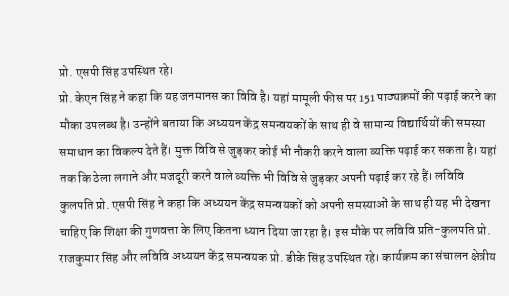प्रो. एसपी सिंह उपस्थित रहे।
प्रो. केएन सिंह ने कहा कि यह जनमानस का विवि है। यहां मामूली फीस पर 151 पाठ्यक्रमों की पढ़ाई करने का मौका उपलब्ध है। उन्होंने बताया कि अध्ययन केंद्र समन्वयकों के साथ ही वे सामान्य विद्यार्थियों की समस्या समाधान का विकल्प देते हैं। मुक्त विवि से जुड़कर कोई भी नौकरी करने वाला व्यक्ति पढ़ाई कर सकता है। यहां तक कि ठेला लगाने और मजदूरी करने वाले व्यक्ति भी विवि से जुड़कर अपनी पढ़ाई कर रहे हैं। लविवि कुलपति प्रो. एसपी सिंह ने कहा कि अध्ययन केंद्र समन्वयकों को अपनी समस्याओं के साथ ही यह भी देखना चाहिए कि शिक्षा की गुणवत्ता के लिए कितना ध्यान दिया जा रहा है। इस मौके पर लविवि प्रति-कुलपति प्रो. राजकुमार सिंह और लविवि अध्ययन केंद्र समन्वयक प्रो. डीके सिंह उपस्थित रहे। कार्यक्रम का संचालन क्षेत्रीय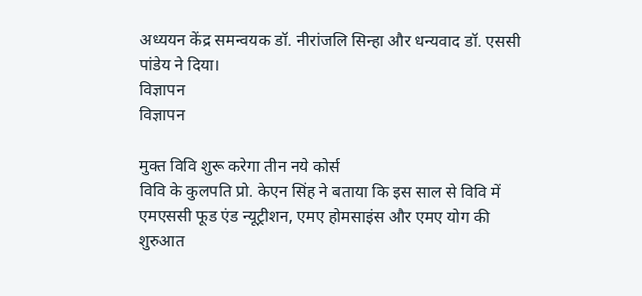अध्ययन केंद्र समन्वयक डॉ. नीरांजलि सिन्हा और धन्यवाद डॉ. एससी पांडेय ने दिया।
विज्ञापन
विज्ञापन

मुक्त विवि शुरू करेगा तीन नये कोर्स
विवि के कुलपति प्रो. केएन सिंह ने बताया कि इस साल से विवि में एमएससी फूड एंड न्यूट्रीशन, एमए होमसाइंस और एमए योग की शुरुआत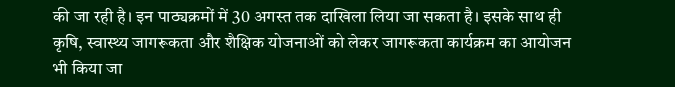की जा रही है। इन पाठ्यक्रमों में 30 अगस्त तक दाखिला लिया जा सकता है। इसके साथ ही कृषि, स्वास्थ्य जागरूकता और शैक्षिक योजनाओं को लेकर जागरूकता कार्यक्रम का आयोजन भी किया जा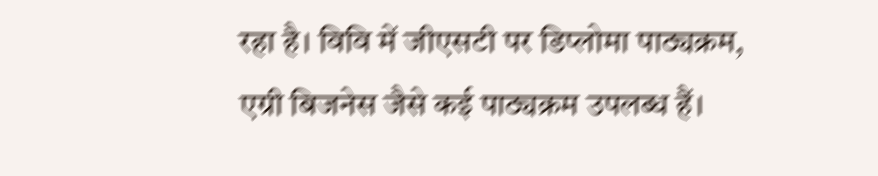रहा है। विवि में जीएसटी पर डिप्लोमा पाठ्यक्रम, एग्री बिजनेस जैसे कई पाठ्यक्रम उपलब्ध हैं।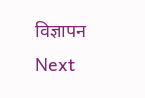विज्ञापन
Next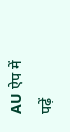AU ऐप में पढ़ें